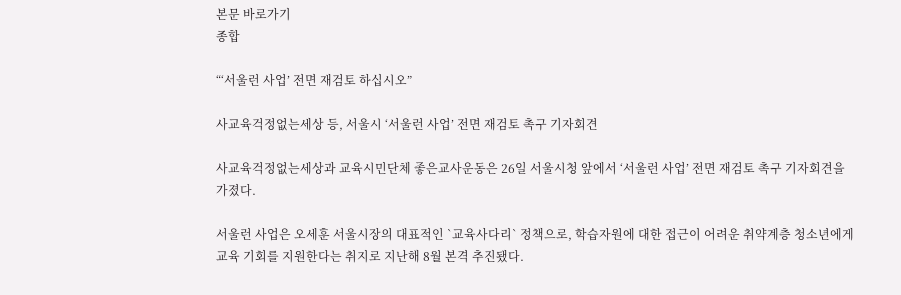본문 바로가기
종합

“‘서울런 사업’ 전면 재검토 하십시오”

사교육걱정없는세상 등, 서울시 ‘서울런 사업’ 전면 재검토 촉구 기자회견

사교육걱정없는세상과 교육시민단체 좋은교사운동은 26일 서울시청 앞에서 ‘서울런 사업’ 전면 재검토 촉구 기자회견을 가졌다.

서울런 사업은 오세훈 서울시장의 대표적인 `교육사다리` 정책으로, 학습자원에 대한 접근이 어려운 취약계층 청소년에게 교육 기회를 지원한다는 취지로 지난해 8월 본격 추진됐다.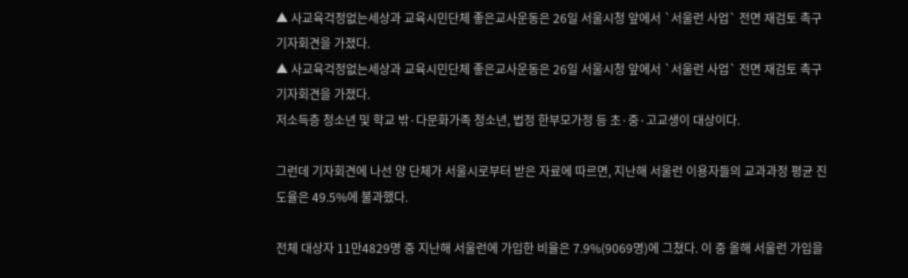▲ 사교육걱정없는세상과 교육시민단체 좋은교사운동은 26일 서울시청 앞에서 `서울런 사업` 전면 재검토 촉구 기자회견을 가졌다.
▲ 사교육걱정없는세상과 교육시민단체 좋은교사운동은 26일 서울시청 앞에서 `서울런 사업` 전면 재검토 촉구 기자회견을 가졌다.
저소득층 청소년 및 학교 밖·다문화가족 청소년, 법정 한부모가정 등 초·중·고교생이 대상이다.

그런데 기자회견에 나선 양 단체가 서울시로부터 받은 자료에 따르면, 지난해 서울런 이용자들의 교과과정 평균 진도율은 49.5%에 불과했다.

전체 대상자 11만4829명 중 지난해 서울런에 가입한 비율은 7.9%(9069명)에 그쳤다. 이 중 올해 서울런 가입을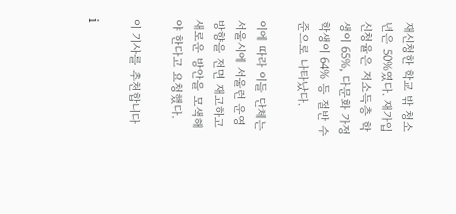재신청한 학교 밖 청소년은 50%였다. 재가입 신청율은 저소득층 학생이 65%, 다문화 가정 학생이 64% 등 절반 수준으로 나타났다.

이에 따라 이들 단체는 서울시에 서울런 운영 방향을 전면 재고하고 새로운 방안을 모색해야 한다고 요청했다.

이 기사를 추천합니다

i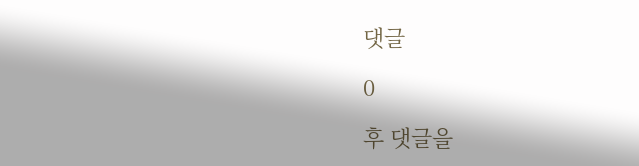댓글

0

후 댓글을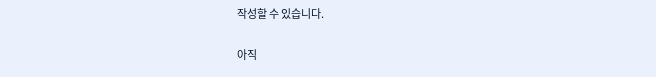작성할 수 있습니다.

아직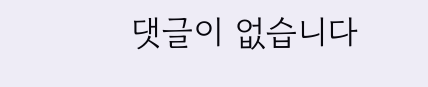댓글이 없습니다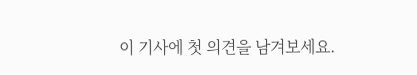이 기사에 첫 의견을 남겨보세요.